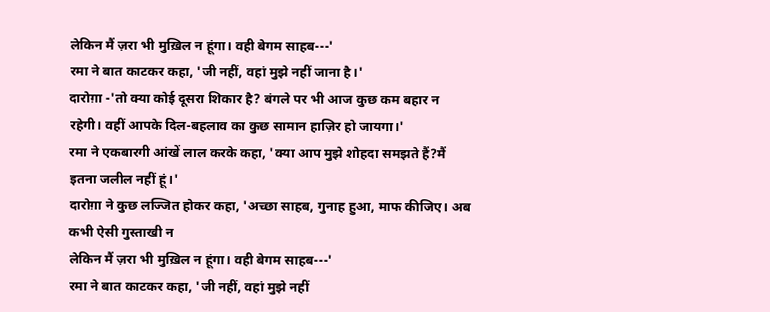लेकिन मैं ज़रा भी मुख़िल न हूंगा। वही बेगम साहब---'
रमा ने बात काटकर कहा, 'जी नहीं, वहां मुझे नहीं जाना है।'
दारोग़ा -'तो क्या कोई दूसरा शिकार है? बंगले पर भी आज कुछ कम बहार न रहेगी। वहीं आपके दिल-बहलाव का कुछ सामान हाज़िर हो जायगा।'
रमा ने एकबारगी आंखें लाल करके कहा, 'क्या आप मुझे शोहदा समझते हैं?मैं इतना जलील नहीं हूं।'
दारोग़ा ने कुछ लज्जित होकर कहा, 'अच्छा साहब, गुनाह हुआ, माफ कीजिए। अब कभी ऐसी गुस्ताखी न
लेकिन मैं ज़रा भी मुख़िल न हूंगा। वही बेगम साहब---'
रमा ने बात काटकर कहा, 'जी नहीं, वहां मुझे नहीं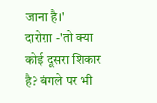जाना है।'
दारोग़ा -'तो क्या कोई दूसरा शिकार है? बंगले पर भी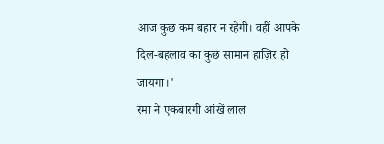आज कुछ कम बहार न रहेगी। वहीं आपके दिल-बहलाव का कुछ सामान हाज़िर हो जायगा।'
रमा ने एकबारगी आंखें लाल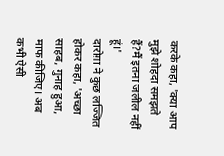करके कहा, 'क्या आप मुझे शोहदा समझते हैं?मैं इतना जलील नहीं हूं।'
दारोग़ा ने कुछ लज्जित होकर कहा, 'अच्छा साहब, गुनाह हुआ, माफ कीजिए। अब कभी ऐसी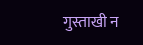गुस्ताखी न